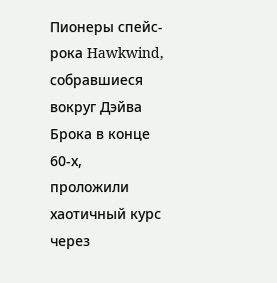Пионеры спейс-рока Hawkwind, собравшиеся вокруг Дэйва Брока в конце 60-х, проложили хаотичный курс через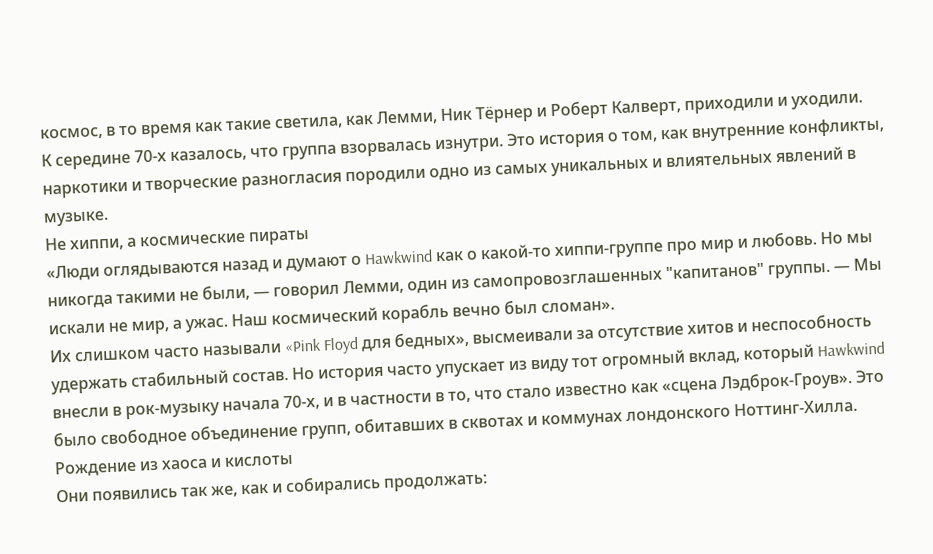космос, в то время как такие светила, как Лемми, Ник Тёрнер и Роберт Калверт, приходили и уходили.
К середине 70-х казалось, что группа взорвалась изнутри. Это история о том, как внутренние конфликты, наркотики и творческие разногласия породили одно из самых уникальных и влиятельных явлений в музыке.
Не хиппи, а космические пираты
«Люди оглядываются назад и думают о Hawkwind как о какой-то хиппи-группе про мир и любовь. Но мы никогда такими не были, — говорил Лемми, один из самопровозглашенных "капитанов" группы. — Мы искали не мир, а ужас. Наш космический корабль вечно был сломан».
Их слишком часто называли «Pink Floyd для бедных», высмеивали за отсутствие хитов и неспособность удержать стабильный состав. Но история часто упускает из виду тот огромный вклад, который Hawkwind внесли в рок-музыку начала 70-х, и в частности в то, что стало известно как «сцена Лэдброк-Гроув». Это было свободное объединение групп, обитавших в сквотах и коммунах лондонского Ноттинг-Хилла.
Рождение из хаоса и кислоты
Они появились так же, как и собирались продолжать: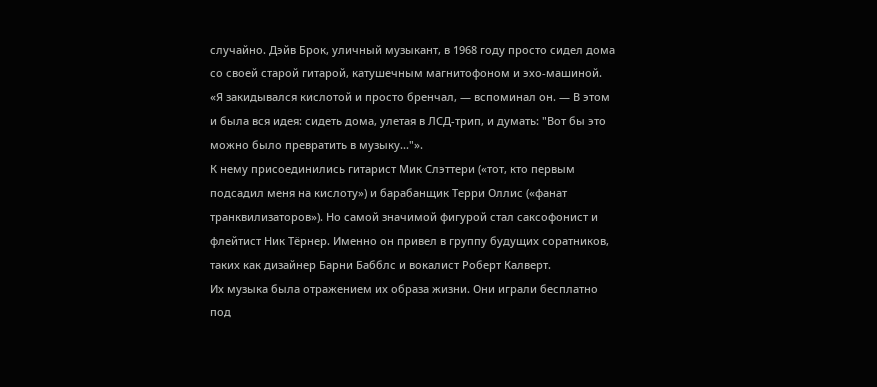случайно. Дэйв Брок, уличный музыкант, в 1968 году просто сидел дома со своей старой гитарой, катушечным магнитофоном и эхо-машиной. «Я закидывался кислотой и просто бренчал, — вспоминал он. — В этом и была вся идея: сидеть дома, улетая в ЛСД-трип, и думать: "Вот бы это можно было превратить в музыку..."».
К нему присоединились гитарист Мик Слэттери («тот, кто первым подсадил меня на кислоту») и барабанщик Терри Оллис («фанат транквилизаторов»). Но самой значимой фигурой стал саксофонист и флейтист Ник Тёрнер. Именно он привел в группу будущих соратников, таких как дизайнер Барни Бабблс и вокалист Роберт Калверт.
Их музыка была отражением их образа жизни. Они играли бесплатно под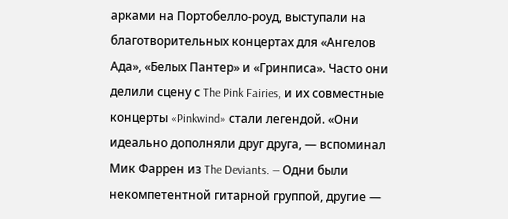арками на Портобелло-роуд, выступали на благотворительных концертах для «Ангелов Ада», «Белых Пантер» и «Гринписа». Часто они делили сцену с The Pink Fairies, и их совместные концерты «Pinkwind» стали легендой. «Они идеально дополняли друг друга, — вспоминал Мик Фаррен из The Deviants. — Одни были некомпетентной гитарной группой, другие —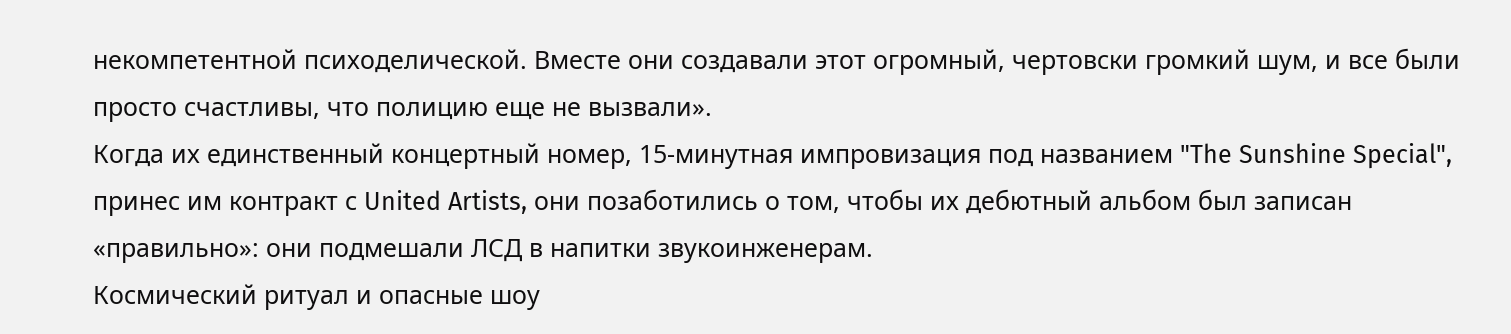некомпетентной психоделической. Вместе они создавали этот огромный, чертовски громкий шум, и все были просто счастливы, что полицию еще не вызвали».
Когда их единственный концертный номер, 15-минутная импровизация под названием "The Sunshine Special", принес им контракт с United Artists, они позаботились о том, чтобы их дебютный альбом был записан «правильно»: они подмешали ЛСД в напитки звукоинженерам.
Космический ритуал и опасные шоу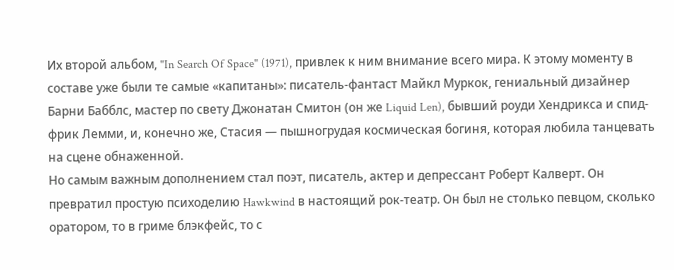Их второй альбом, "In Search Of Space" (1971), привлек к ним внимание всего мира. К этому моменту в составе уже были те самые «капитаны»: писатель-фантаст Майкл Муркок, гениальный дизайнер Барни Бабблс, мастер по свету Джонатан Смитон (он же Liquid Len), бывший роуди Хендрикса и спид-фрик Лемми, и, конечно же, Стасия — пышногрудая космическая богиня, которая любила танцевать на сцене обнаженной.
Но самым важным дополнением стал поэт, писатель, актер и депрессант Роберт Калверт. Он превратил простую психоделию Hawkwind в настоящий рок-театр. Он был не столько певцом, сколько оратором, то в гриме блэкфейс, то с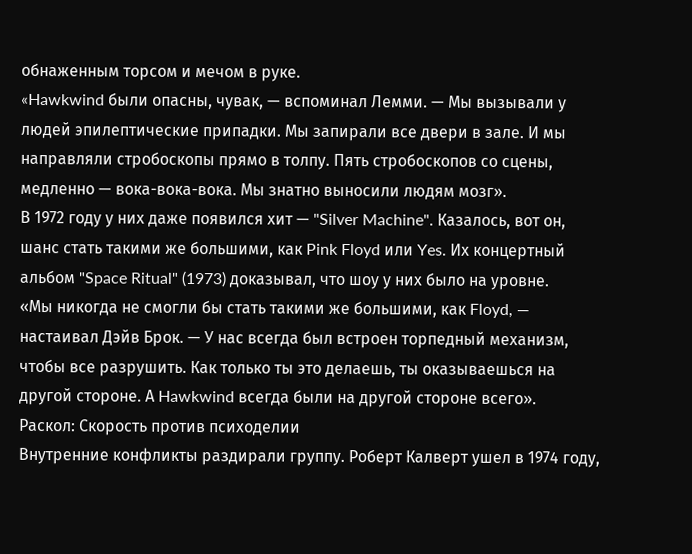обнаженным торсом и мечом в руке.
«Hawkwind были опасны, чувак, — вспоминал Лемми. — Мы вызывали у людей эпилептические припадки. Мы запирали все двери в зале. И мы направляли стробоскопы прямо в толпу. Пять стробоскопов со сцены, медленно — вока-вока-вока. Мы знатно выносили людям мозг».
В 1972 году у них даже появился хит — "Silver Machine". Казалось, вот он, шанс стать такими же большими, как Pink Floyd или Yes. Их концертный альбом "Space Ritual" (1973) доказывал, что шоу у них было на уровне.
«Мы никогда не смогли бы стать такими же большими, как Floyd, — настаивал Дэйв Брок. — У нас всегда был встроен торпедный механизм, чтобы все разрушить. Как только ты это делаешь, ты оказываешься на другой стороне. А Hawkwind всегда были на другой стороне всего».
Раскол: Скорость против психоделии
Внутренние конфликты раздирали группу. Роберт Калверт ушел в 1974 году,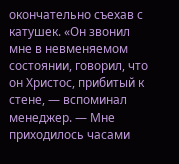окончательно съехав с катушек. «Он звонил мне в невменяемом состоянии, говорил, что он Христос, прибитый к стене, — вспоминал менеджер. — Мне приходилось часами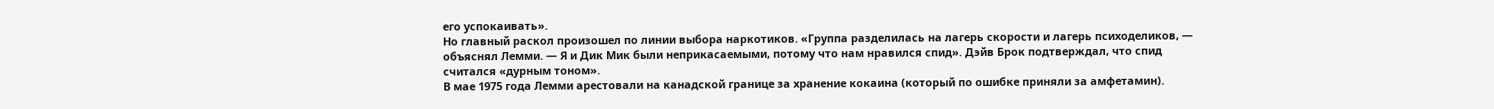его успокаивать».
Но главный раскол произошел по линии выбора наркотиков. «Группа разделилась на лагерь скорости и лагерь психоделиков, — объяснял Лемми. — Я и Дик Мик были неприкасаемыми, потому что нам нравился спид». Дэйв Брок подтверждал, что спид считался «дурным тоном».
В мае 1975 года Лемми арестовали на канадской границе за хранение кокаина (который по ошибке приняли за амфетамин).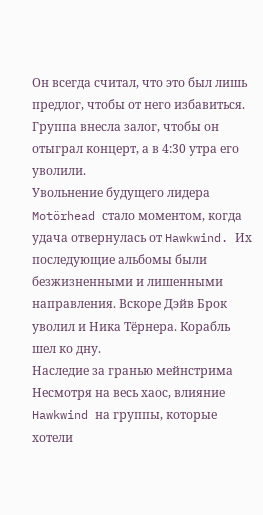Он всегда считал, что это был лишь предлог, чтобы от него избавиться. Группа внесла залог, чтобы он отыграл концерт, а в 4:30 утра его уволили.
Увольнение будущего лидера Motörhead стало моментом, когда удача отвернулась от Hawkwind. Их последующие альбомы были безжизненными и лишенными направления. Вскоре Дэйв Брок уволил и Ника Тёрнера. Корабль шел ко дну.
Наследие за гранью мейнстрима
Несмотря на весь хаос, влияние Hawkwind на группы, которые хотели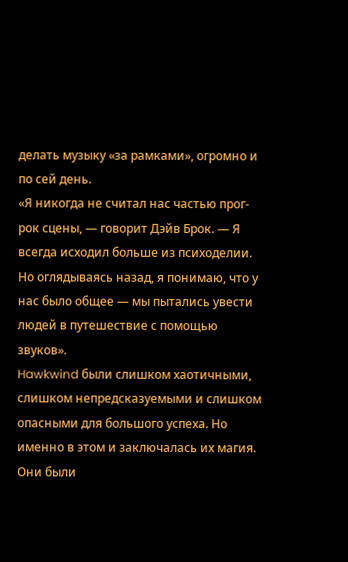делать музыку «за рамками», огромно и по сей день.
«Я никогда не считал нас частью прог-рок сцены, — говорит Дэйв Брок. — Я всегда исходил больше из психоделии. Но оглядываясь назад, я понимаю, что у нас было общее — мы пытались увести людей в путешествие с помощью звуков».
Hawkwind были слишком хаотичными, слишком непредсказуемыми и слишком опасными для большого успеха. Но именно в этом и заключалась их магия. Они были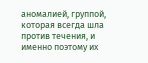аномалией, группой, которая всегда шла против течения, и именно поэтому их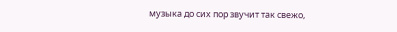музыка до сих пор звучит так свежо,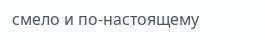смело и по-настоящему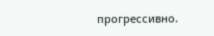прогрессивно.